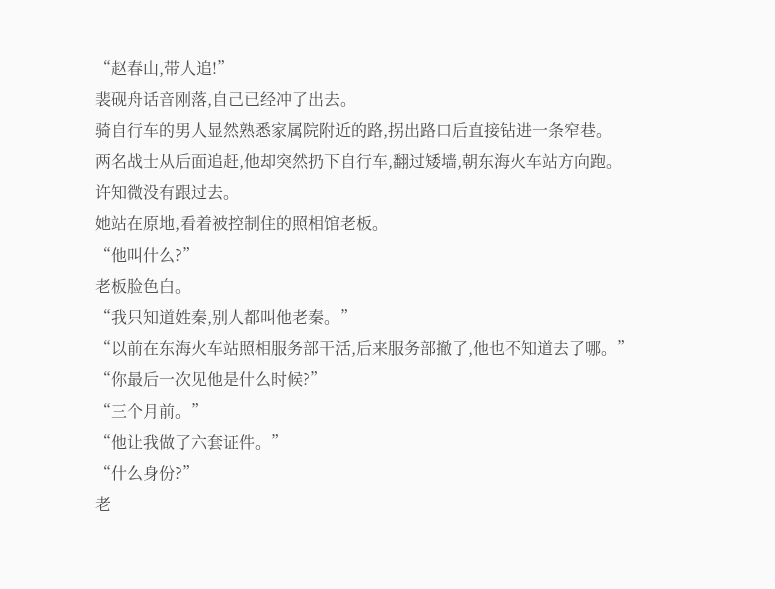“赵春山,带人追!”
裴砚舟话音刚落,自己已经冲了出去。
骑自行车的男人显然熟悉家属院附近的路,拐出路口后直接钻进一条窄巷。
两名战士从后面追赶,他却突然扔下自行车,翻过矮墙,朝东海火车站方向跑。
许知微没有跟过去。
她站在原地,看着被控制住的照相馆老板。
“他叫什么?”
老板脸色白。
“我只知道姓秦,别人都叫他老秦。”
“以前在东海火车站照相服务部干活,后来服务部撤了,他也不知道去了哪。”
“你最后一次见他是什么时候?”
“三个月前。”
“他让我做了六套证件。”
“什么身份?”
老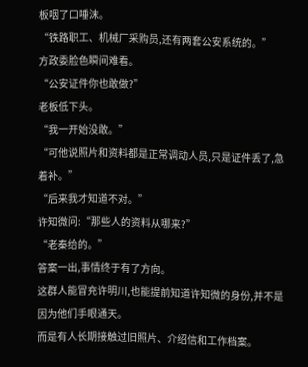板咽了口唾沫。
“铁路职工、机械厂采购员,还有两套公安系统的。”
方政委脸色瞬间难看。
“公安证件你也敢做?”
老板低下头。
“我一开始没敢。”
“可他说照片和资料都是正常调动人员,只是证件丢了,急着补。”
“后来我才知道不对。”
许知微问:“那些人的资料从哪来?”
“老秦给的。”
答案一出,事情终于有了方向。
这群人能冒充许明川,也能提前知道许知微的身份,并不是因为他们手眼通天。
而是有人长期接触过旧照片、介绍信和工作档案。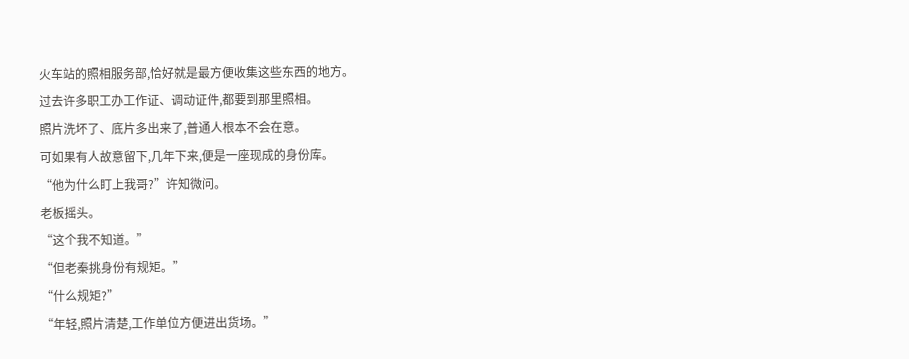火车站的照相服务部,恰好就是最方便收集这些东西的地方。
过去许多职工办工作证、调动证件,都要到那里照相。
照片洗坏了、底片多出来了,普通人根本不会在意。
可如果有人故意留下,几年下来,便是一座现成的身份库。
“他为什么盯上我哥?”许知微问。
老板摇头。
“这个我不知道。”
“但老秦挑身份有规矩。”
“什么规矩?”
“年轻,照片清楚,工作单位方便进出货场。”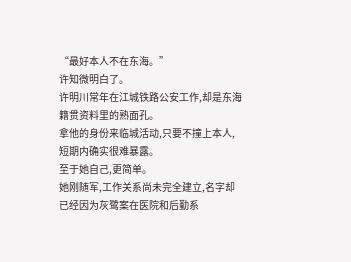“最好本人不在东海。”
许知微明白了。
许明川常年在江城铁路公安工作,却是东海籍贯资料里的熟面孔。
拿他的身份来临城活动,只要不撞上本人,短期内确实很难暴露。
至于她自己,更简单。
她刚随军,工作关系尚未完全建立,名字却已经因为灰鹭案在医院和后勤系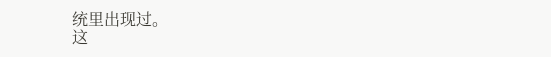统里出现过。
这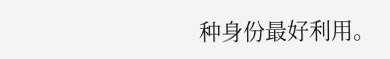种身份最好利用。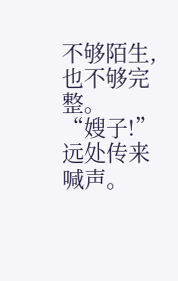不够陌生,也不够完整。
“嫂子!”
远处传来喊声。